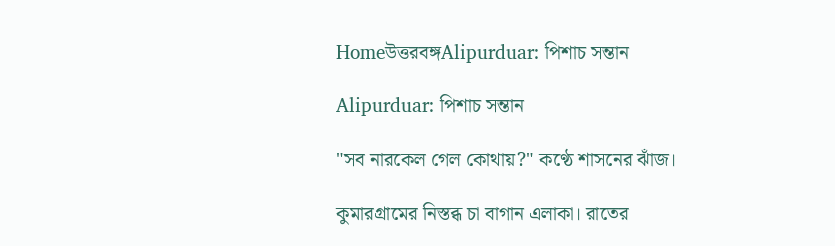Homeউত্তরবঙ্গAlipurduar: পিশাচ সন্তান

Alipurduar: পিশাচ সন্তান

"সব নারকেল গেল কোথায়?" কণ্ঠে শাসনের ঝাঁজ।

কুমারগ্রামের নিস্তব্ধ চা বাগান এলাকা। রাতের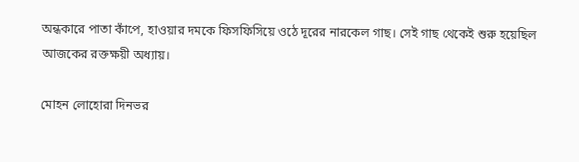অন্ধকারে পাতা কাঁপে, হাওয়ার দমকে ফিসফিসিয়ে ওঠে দূরের নারকেল গাছ। সেই গাছ থেকেই শুরু হয়েছিল আজকের রক্তক্ষয়ী অধ্যায়।

মোহন লোহোরা দিনভর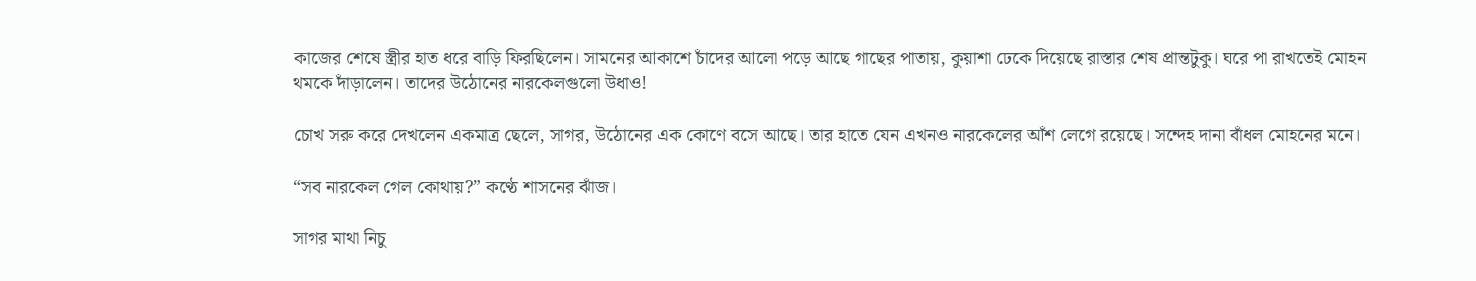কাজের শেষে স্ত্রীর হাত ধরে বাড়ি ফিরছিলেন। সামনের আকাশে চাঁদের আলো পড়ে আছে গাছের পাতায়, কুয়াশা ঢেকে দিয়েছে রাস্তার শেষ প্রান্তটুকু। ঘরে পা রাখতেই মোহন থমকে দাঁড়ালেন। তাদের উঠোনের নারকেলগুলো উধাও!

চোখ সরু করে দেখলেন একমাত্র ছেলে, সাগর, উঠোনের এক কোণে বসে আছে। তার হাতে যেন এখনও নারকেলের আঁশ লেগে রয়েছে। সন্দেহ দানা বাঁধল মোহনের মনে।

“সব নারকেল গেল কোথায়?” কণ্ঠে শাসনের ঝাঁজ।

সাগর মাথা নিচু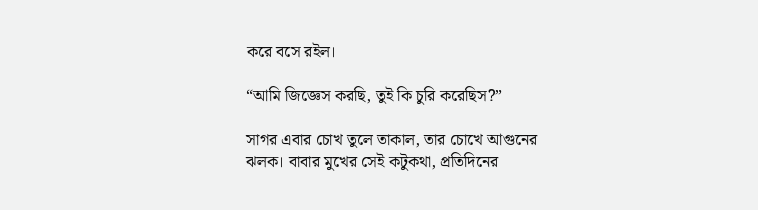করে বসে রইল।

“আমি জিজ্ঞেস করছি, তুই কি চুরি করেছিস?”

সাগর এবার চোখ তুলে তাকাল, তার চোখে আগুনের ঝলক। বাবার মুখের সেই কটুকথা, প্রতিদিনের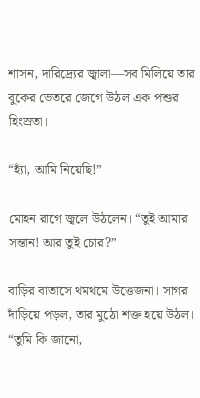শাসন, দারিদ্র্যের জ্বালা—সব মিলিয়ে তার বুকের ভেতরে জেগে উঠল এক পশুর হিংস্রতা।

“হ্যাঁ, আমি নিয়েছি!”

মোহন রাগে জ্বলে উঠলেন। “তুই আমার সন্তান! আর তুই চোর?”

বাড়ির বাতাসে থমথমে উত্তেজনা। সাগর দাঁড়িয়ে পড়ল, তার মুঠো শক্ত হয়ে উঠল। “তুমি কি জানো,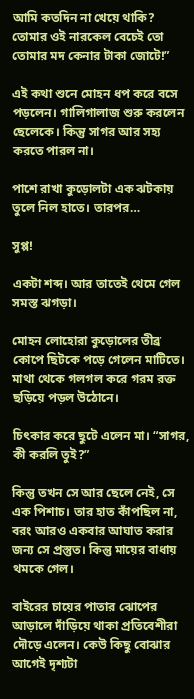আমি কতদিন না খেয়ে থাকি? তোমার ওই নারকেল বেচেই তো তোমার মদ কেনার টাকা জোটে!”

এই কথা শুনে মোহন ধপ করে বসে পড়লেন। গালিগালাজ শুরু করলেন ছেলেকে। কিন্তু সাগর আর সহ্য করতে পারল না।

পাশে রাখা কুড়োলটা এক ঝটকায় তুলে নিল হাতে। তারপর…

সুপ্প!

একটা শব্দ। আর তাতেই থেমে গেল সমস্ত ঝগড়া।

মোহন লোহোরা কুড়োলের তীব্র কোপে ছিটকে পড়ে গেলেন মাটিতে। মাথা থেকে গলগল করে গরম রক্ত ছড়িয়ে পড়ল উঠোনে।

চিৎকার করে ছুটে এলেন মা। “সাগর, কী করলি তুই?”

কিন্তু তখন সে আর ছেলে নেই, সে এক পিশাচ। তার হাত কাঁপছিল না, বরং আরও একবার আঘাত করার জন্য সে প্রস্তুত। কিন্তু মায়ের বাধায় থমকে গেল।

বাইরের চায়ের পাতার ঝোপের আড়ালে দাঁড়িয়ে থাকা প্রতিবেশীরা দৌড়ে এলেন। কেউ কিছু বোঝার আগেই দৃশ্যটা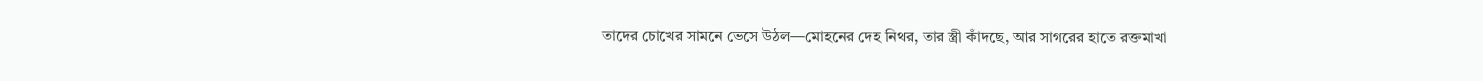তাদের চোখের সামনে ভেসে উঠল—মোহনের দেহ নিথর, তার স্ত্রী কাঁদছে, আর সাগরের হাতে রক্তমাখা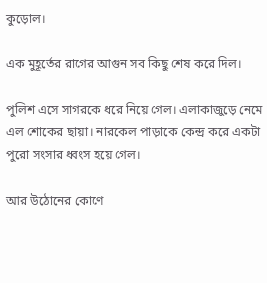কুড়োল।

এক মুহূর্তের রাগের আগুন সব কিছু শেষ করে দিল।

পুলিশ এসে সাগরকে ধরে নিয়ে গেল। এলাকাজুড়ে নেমে এল শোকের ছায়া। নারকেল পাড়াকে কেন্দ্র করে একটা পুরো সংসার ধ্বংস হয়ে গেল।

আর উঠোনের কোণে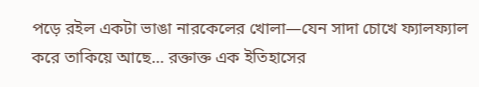পড়ে রইল একটা ভাঙা নারকেলের খোলা—যেন সাদা চোখে ফ্যালফ্যাল করে তাকিয়ে আছে… রক্তাক্ত এক ইতিহাসের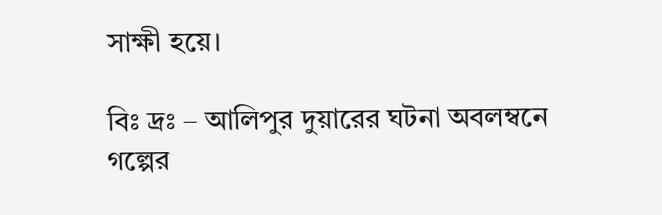সাক্ষী হয়ে।

বিঃ দ্রঃ – আলিপুর দুয়ারের ঘটনা অবলম্বনে গল্পের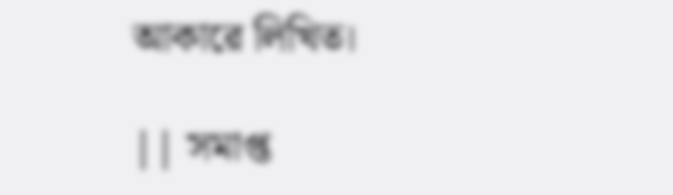আকারে লিখিত।

|| সমাপ্ত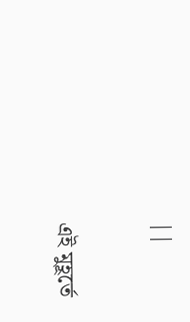||

এই মুহূর্তে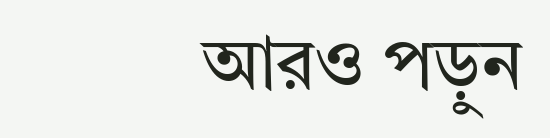আরও পড়ুন